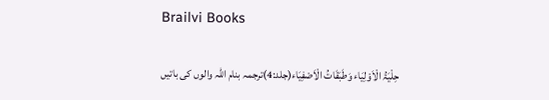Brailvi Books

حِلْیَۃُ الْاَوْلِیَاء وَطَبَقَاتُ الْاَصْفِیَاء(جلد:4)ترجمہ بنام اللہ والوں کی باتیں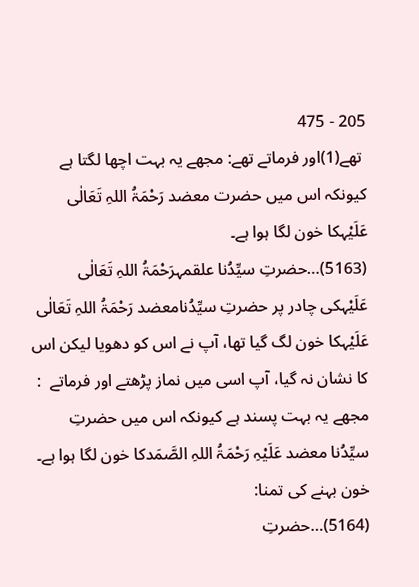205 - 475
 تھے(1)اور فرماتے تھے: مجھے یہ بہت اچھا لگتا ہے کیونکہ اس میں حضرت معضد رَحْمَۃُ اللہِ تَعَالٰی عَلَیْہکا خون لگا ہوا ہے۔
(5163)…حضرتِ سیِّدُنا علقمہرَحْمَۃُ اللہِ تَعَالٰی عَلَیْہکی چادر پر حضرتِ سیِّدُنامعضد رَحْمَۃُ اللہِ تَعَالٰی عَلَیْہکا خون لگ گیا تھا، آپ نے اس کو دھویا لیکن اس کا نشان نہ گیا، آپ اسی میں نماز پڑھتے اور فرماتے  : مجھے یہ بہت پسند ہے کیونکہ اس میں حضرتِ سیِّدُنا معضد عَلَیْہِ رَحْمَۃُ اللہِ الصَّمَدکا خون لگا ہوا ہے۔
خون بہنے کی تمنا:
(5164)…حضرتِ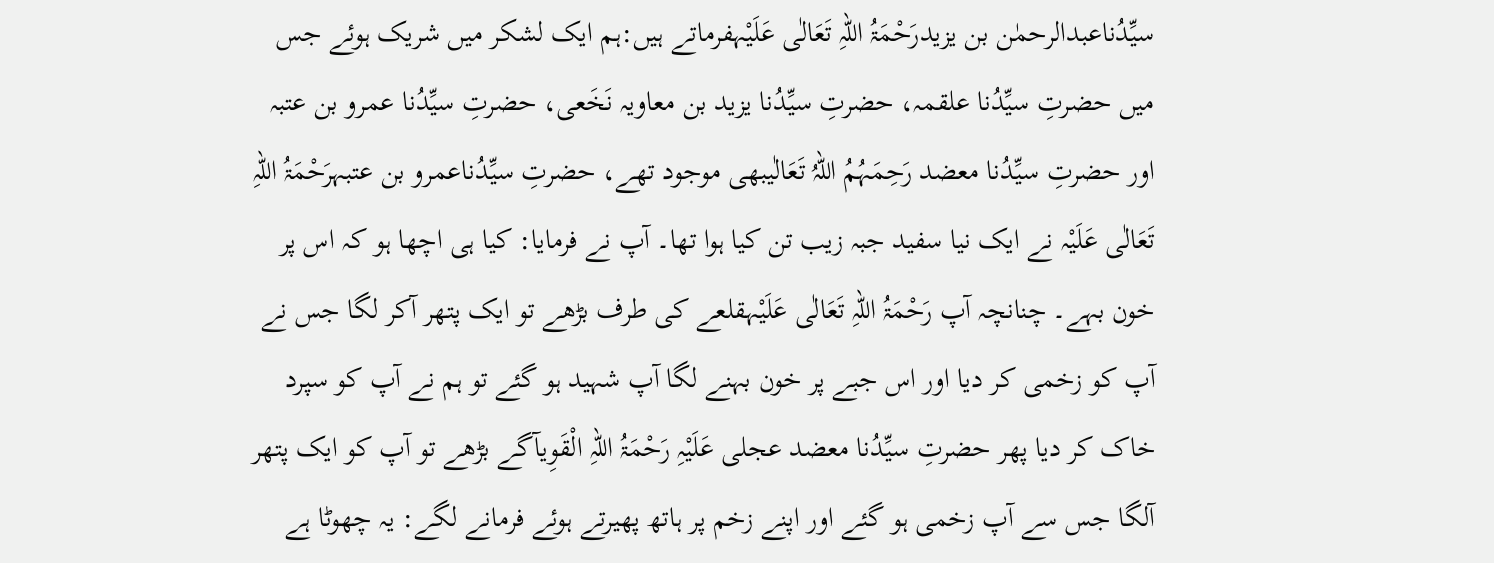سیِّدُناعبدالرحمٰن بن یزیدرَحْمَۃُ اللہِ تَعَالٰی عَلَیْہفرماتے ہیں:ہم ایک لشکر میں شریک ہوئے جس میں حضرتِ سیِّدُنا علقمہ، حضرتِ سیِّدُنا یزید بن معاویہ نَخَعی، حضرتِ سیِّدُنا عمرو بن عتبہ اور حضرتِ سیِّدُنا معضد رَحِمَہُمُ اللہُ تَعَالٰیبھی موجود تھے، حضرتِ سیِّدُناعمرو بن عتبہرَحْمَۃُ اللہِ تَعَالٰی عَلَیْہ نے ایک نیا سفید جبہ زیب تن کیا ہوا تھا۔ آپ نے فرمایا: کیا ہی اچھا ہو کہ اس پر خون بہے۔ چنانچہ آپ رَحْمَۃُ اللہِ تَعَالٰی عَلَیْہقلعے کی طرف بڑھے تو ایک پتھر آکر لگا جس نے آپ کو زخمی کر دیا اور اس جبے پر خون بہنے لگا آپ شہید ہو گئے تو ہم نے آپ کو سپرد خاک کر دیا پھر حضرتِ سیِّدُنا معضد عجلی عَلَیْہِ رَحْمَۃُ اللہِ الْقَوِیآگے بڑھے تو آپ کو ایک پتھر آلگا جس سے آپ زخمی ہو گئے اور اپنے زخم پر ہاتھ پھیرتے ہوئے فرمانے لگے: یہ چھوٹا ہے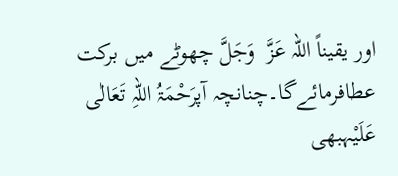اور یقیناً اللہ عَزَّ  وَجَلَّ چھوٹے میں برکت عطافرمائےگا۔چنانچہ آپرَحْمَۃُ اللہِ تَعَالٰی عَلَیْہبھی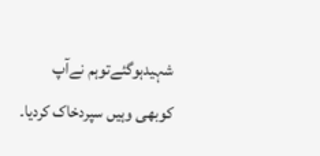شہیدہوگئےتوہم نےآپ کوبھی وہیں سپردخاک کردیا۔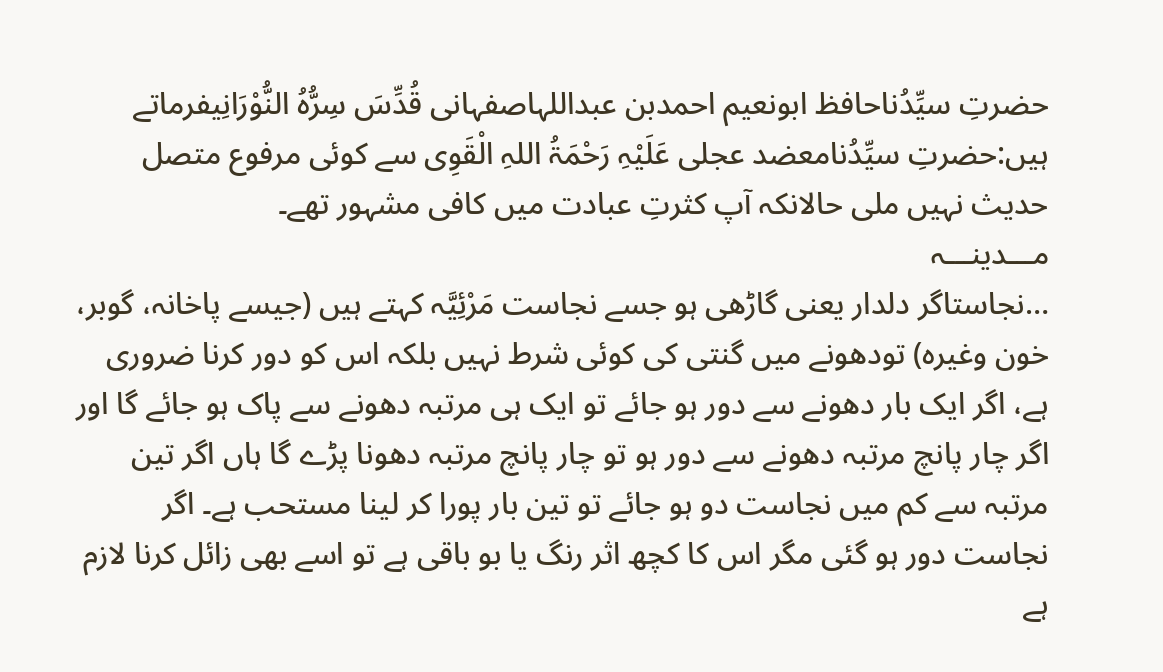حضرتِ سیِّدُناحافظ ابونعیم احمدبن عبداللہاصفہانی قُدِّسَ سِرُّہُ النُّوْرَانِیفرماتے ہیں:حضرتِ سیِّدُنامعضد عجلی عَلَیْہِ رَحْمَۃُ اللہِ الْقَوِی سے کوئی مرفوع متصل حدیث نہیں ملی حالانکہ آپ کثرتِ عبادت میں کافی مشہور تھے۔
مـــدینـــہ
…نجاستاگر دلدار یعنی گاڑھی ہو جسے نجاست مَرْئِیَّہ کہتے ہیں (جیسے پاخانہ، گوبر، خون وغیرہ) تودھونے میں گنتی کی کوئی شرط نہیں بلکہ اس کو دور کرنا ضروری ہے، اگر ایک بار دھونے سے دور ہو جائے تو ایک ہی مرتبہ دھونے سے پاک ہو جائے گا اور اگر چار پانچ مرتبہ دھونے سے دور ہو تو چار پانچ مرتبہ دھونا پڑے گا ہاں اگر تین مرتبہ سے کم میں نجاست دو ہو جائے تو تین بار پورا کر لینا مستحب ہے۔ اگر نجاست دور ہو گئی مگر اس کا کچھ اثر رنگ یا بو باقی ہے تو اسے بھی زائل کرنا لازم ہے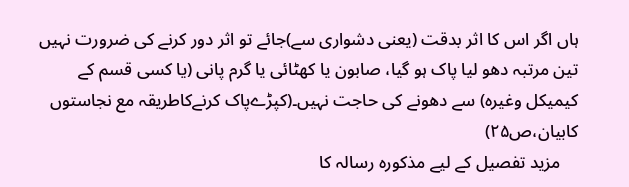ہاں اگر اس کا اثر بدقت (یعنی دشواری سے)جائے تو اثر دور کرنے کی ضرورت نہیں تین مرتبہ دھو لیا پاک ہو گیا، صابون یا کھٹائی یا گرم پانی (یا کسی قسم کے کیمیکل وغیرہ) سے دھونے کی حاجت نہیں۔(کپڑےپاک کرنےکاطریقہ مع نجاستوں کابیان،ص۲۵)
    مزید تفصیل کے لیے مذکورہ رسالہ کا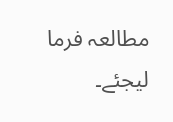مطالعہ فرما لیجئے۔